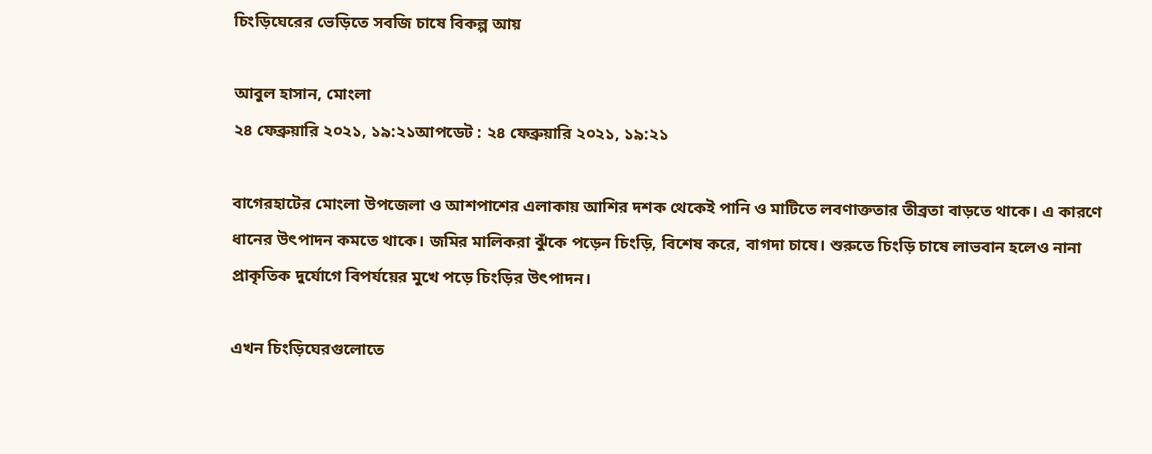চিংড়িঘেরের ভেড়িতে সবজি চাষে বিকল্প আয়

আবুল হাসান, মোংলা
২৪ ফেব্রুয়ারি ২০২১, ১৯:২১আপডেট : ২৪ ফেব্রুয়ারি ২০২১, ১৯:২১

বাগেরহাটের মোংলা উপজেলা ও আশপাশের এলাকায় আশির দশক থেকেই পানি ও মাটিতে লবণাক্ততার তীব্রতা বাড়তে থাকে। এ কারণে ধানের উৎপাদন কমতে থাকে। জমির মালিকরা ঝুঁকে পড়েন চিংড়ি, বিশেষ করে, বাগদা চাষে। শুরুতে চিংড়ি চাষে লাভবান হলেও নানা প্রাকৃতিক দুর্যোগে বিপর্যয়ের মুখে পড়ে চিংড়ির উৎপাদন।

এখন চিংড়িঘেরগুলোতে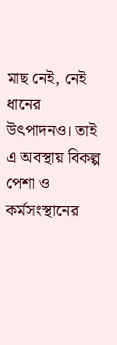মাছ নেই, নেই ধানের উৎপাদনও। তাই এ অবস্থায় বিকল্প পেশা ও কর্মসংস্থানের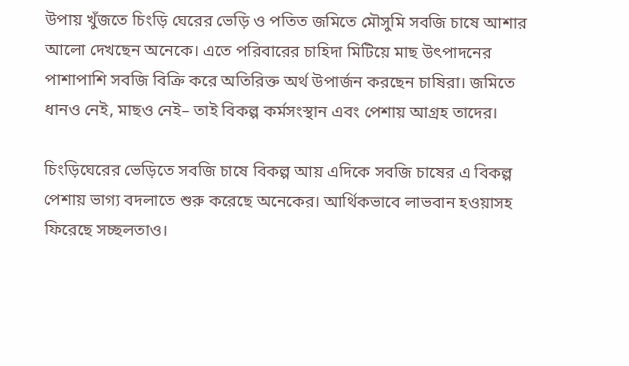উপায় খুঁজতে চিংড়ি ঘেরের ভেড়ি ও পতিত জমিতে মৌসুমি সবজি চাষে আশার আলো দেখছেন অনেকে। এতে পরিবারের চাহিদা মিটিয়ে মাছ উৎপাদনের পাশাপাশি সবজি বিক্রি করে অতিরিক্ত অর্থ উপার্জন করছেন চাষিরা। জমিতে ধানও নেই, মাছও নেই– তাই বিকল্প কর্মসংস্থান এবং পেশায় আগ্রহ তাদের।

চিংড়িঘেরের ভেড়িতে সবজি চাষে বিকল্প আয় এদিকে সবজি চাষের এ বিকল্প পেশায় ভাগ্য বদলাতে শুরু করেছে অনেকের। আর্থিকভাবে লাভবান হওয়াসহ ফিরেছে সচ্ছলতাও।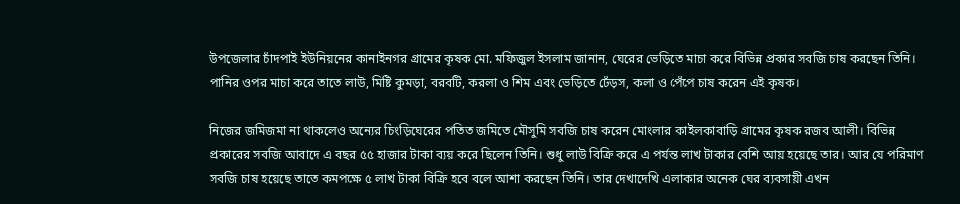উপজেলার চাঁদপাই ইউনিয়নের কানাইনগর গ্রামের কৃষক মো. মফিজুল ইসলাম জানান, ঘেরের ভেড়িতে মাচা করে বিভিন্ন প্রকার সবজি চাষ করছেন তিনি। পানির ওপর মাচা করে তাতে লাউ, মিষ্টি কুমড়া, বরবটি, করলা ও শিম এবং ভেড়িতে ঢেঁড়স, কলা ও পেঁপে চাষ করেন এই কৃষক।

নিজের জমিজমা না থাকলেও অন্যের চিংড়িঘেরের পতিত জমিতে মৌসুমি সবজি চাষ করেন মোংলার কাইলকাবাড়ি গ্রামের কৃষক রজব আলী। বিভিন্ন প্রকারের সবজি আবাদে এ বছর ৫৫ হাজার টাকা ব্যয় করে ছিলেন তিনি। শুধু লাউ বিক্রি করে এ পর্যন্ত লাখ টাকার বেশি আয় হয়েছে তার। আর যে পরিমাণ সবজি চাষ হয়েছে তাতে কমপক্ষে ৫ লাখ টাকা বিক্রি হবে বলে আশা করছেন তিনি। তার দেখাদেখি এলাকার অনেক ঘের ব্যবসায়ী এখন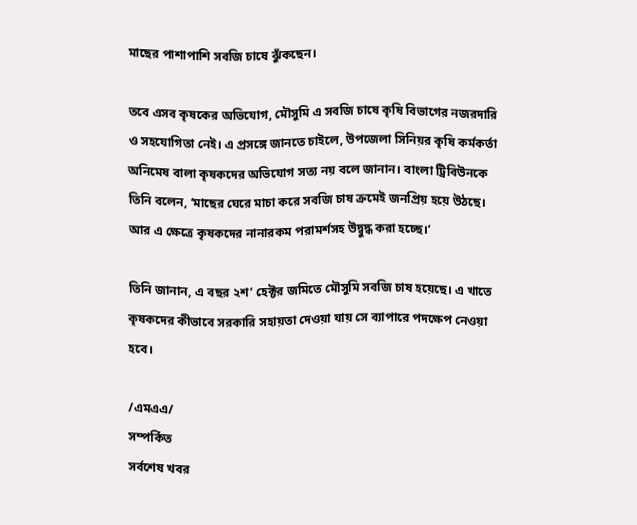মাছের পাশাপাশি সবজি চাষে ঝুঁকছেন।

তবে এসব কৃষকের অভিযোগ, মৌসুমি এ সবজি চাষে কৃষি বিভাগের নজরদারি ও সহযোগিতা নেই। এ প্রসঙ্গে জানতে চাইলে, উপজেলা সিনিয়র কৃষি কর্মকর্তা অনিমেষ বালা কৃষকদের অভিযোগ সত্য নয় বলে জানান। বাংলা ট্রিবিউনকে তিনি বলেন, ‘মাছের ঘেরে মাচা করে সবজি চাষ ক্রমেই জনপ্রিয় হয়ে উঠছে। আর এ ক্ষেত্রে কৃষকদের নানারকম পরামর্শসহ উদ্বুদ্ধ করা হচ্ছে।’

তিনি জানান, এ বছর ২শ’ হেক্টর জমিতে মৌসুমি সবজি চাষ হয়েছে। এ খাতে কৃষকদের কীভাবে সরকারি সহায়তা দেওয়া যায় সে ব্যাপারে পদক্ষেপ নেওয়া হবে।

/এমএএ/
সম্পর্কিত
সর্বশেষ খবর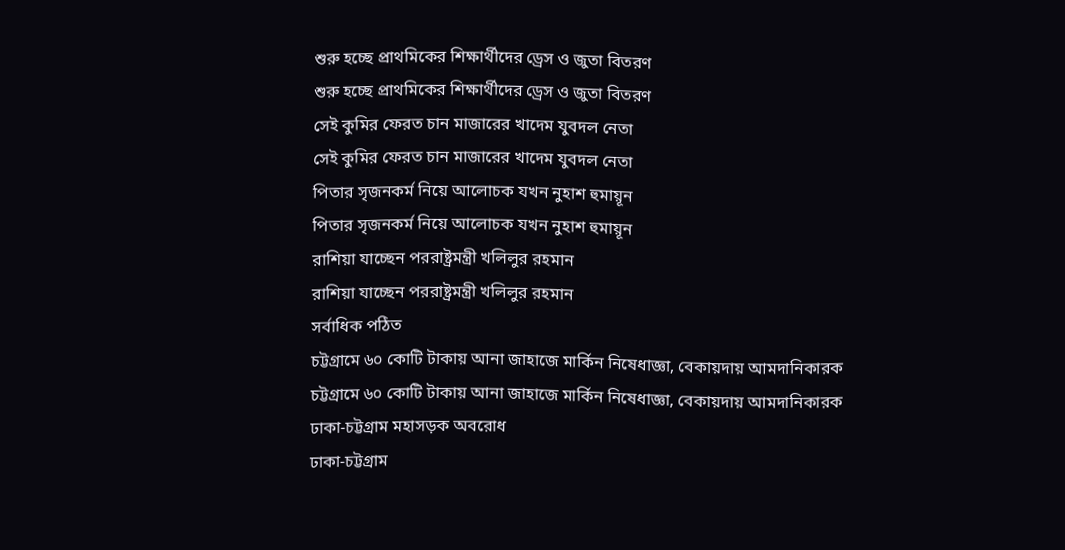শুরু হচ্ছে প্রাথমিকের শিক্ষার্থীদের ড্রেস ও জুতা বিতরণ
শুরু হচ্ছে প্রাথমিকের শিক্ষার্থীদের ড্রেস ও জুতা বিতরণ
সেই কুমির ফেরত চান মাজারের খাদেম যুবদল নেতা
সেই কুমির ফেরত চান মাজারের খাদেম যুবদল নেতা
পিতার সৃজনকর্ম নিয়ে আলোচক যখন নুহাশ হুমায়ূন
পিতার সৃজনকর্ম নিয়ে আলোচক যখন নুহাশ হুমায়ূন
রাশিয়া যাচ্ছেন পররাষ্ট্রমন্ত্রী খলিলুর রহমান
রাশিয়া যাচ্ছেন পররাষ্ট্রমন্ত্রী খলিলুর রহমান
সর্বাধিক পঠিত
চট্টগ্রামে ৬০ কোটি টাকায় আনা জাহাজে মার্কিন নিষেধাজ্ঞা, বেকায়দায় আমদানিকারক
চট্টগ্রামে ৬০ কোটি টাকায় আনা জাহাজে মার্কিন নিষেধাজ্ঞা, বেকায়দায় আমদানিকারক
ঢাকা-চট্টগ্রাম মহাসড়ক অবরোধ
ঢাকা-চট্টগ্রাম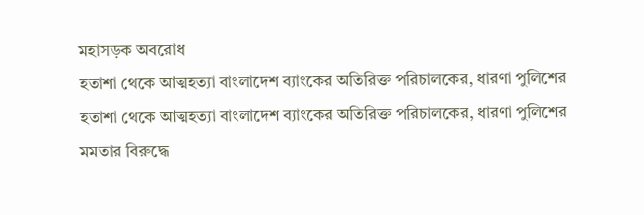মহাসড়ক অবরোধ
হতাশা থেকে আত্মহত্যা বাংলাদেশ ব্যাংকের অতিরিক্ত পরিচালকের, ধারণা পুলিশের
হতাশা থেকে আত্মহত্যা বাংলাদেশ ব্যাংকের অতিরিক্ত পরিচালকের, ধারণা পুলিশের
মমতার বিরুদ্ধে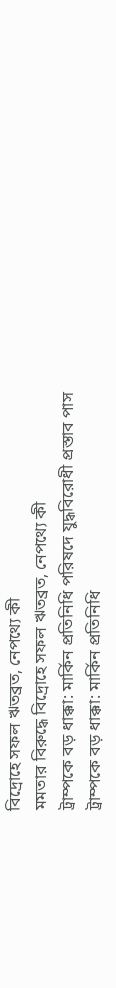বিদ্রোহে সফল ঋতব্রত, নেপথ্যে কী
মমতার বিরুদ্ধে বিদ্রোহে সফল ঋতব্রত, নেপথ্যে কী
ট্রাম্পকে বড় ধাক্কা: মার্কিন প্রতিনিধি পরিষদে যুদ্ধবিরোধী প্রস্তাব পাস
ট্রাম্পকে বড় ধাক্কা: মার্কিন প্রতিনিধি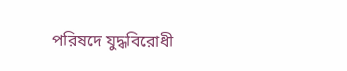পরিষদে যুদ্ধবিরোধী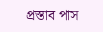প্রস্তাব পাস